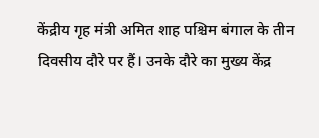केंद्रीय गृह मंत्री अमित शाह पश्चिम बंगाल के तीन दिवसीय दौरे पर हैं। उनके दौरे का मुख्य केंद्र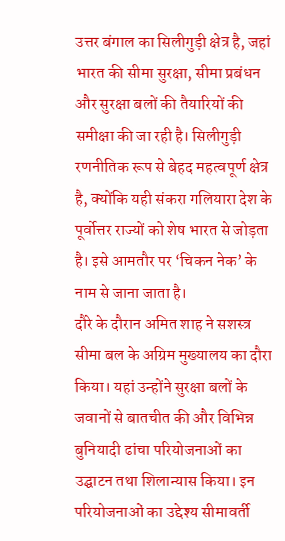उत्तर बंगाल का सिलीगुड़ी क्षेत्र है, जहां भारत की सीमा सुरक्षा, सीमा प्रबंधन और सुरक्षा बलों की तैयारियों की समीक्षा की जा रही है। सिलीगुड़ी रणनीतिक रूप से बेहद महत्वपूर्ण क्षेत्र है, क्योंकि यही संकरा गलियारा देश के पूर्वोत्तर राज्यों को शेष भारत से जोड़ता है। इसे आमतौर पर ‘चिकन नेक’ के नाम से जाना जाता है।
दौरे के दौरान अमित शाह ने सशस्त्र सीमा बल के अग्रिम मुख्यालय का दौरा किया। यहां उन्होंने सुरक्षा बलों के जवानों से बातचीत की और विभिन्न बुनियादी ढांचा परियोजनाओं का उद्घाटन तथा शिलान्यास किया। इन परियोजनाओं का उद्देश्य सीमावर्ती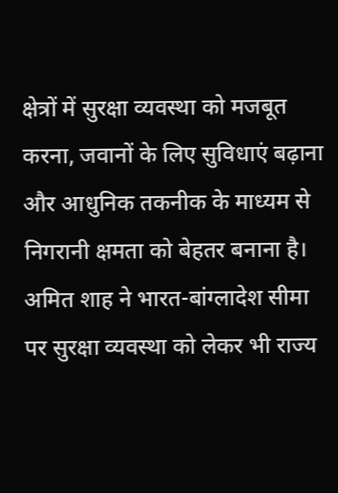क्षेत्रों में सुरक्षा व्यवस्था को मजबूत करना, जवानों के लिए सुविधाएं बढ़ाना और आधुनिक तकनीक के माध्यम से निगरानी क्षमता को बेहतर बनाना है।
अमित शाह ने भारत-बांग्लादेश सीमा पर सुरक्षा व्यवस्था को लेकर भी राज्य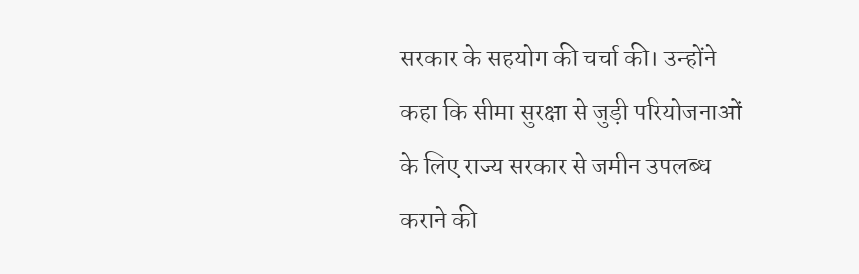सरकार के सहयोग की चर्चा की। उन्होंने कहा कि सीमा सुरक्षा से जुड़ी परियोजनाओं के लिए राज्य सरकार से जमीन उपलब्ध कराने की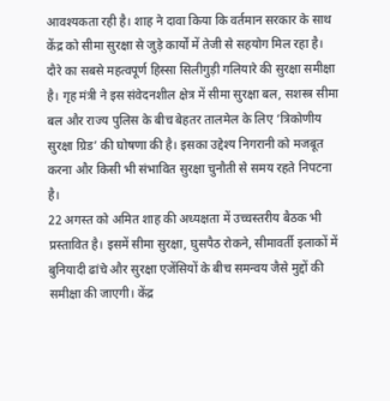आवश्यकता रही है। शाह ने दावा किया कि वर्तमान सरकार के साथ केंद्र को सीमा सुरक्षा से जुड़े कार्यों में तेजी से सहयोग मिल रहा है।
दौरे का सबसे महत्वपूर्ण हिस्सा सिलीगुड़ी गलियारे की सुरक्षा समीक्षा है। गृह मंत्री ने इस संवेदनशील क्षेत्र में सीमा सुरक्षा बल, सशस्त्र सीमा बल और राज्य पुलिस के बीच बेहतर तालमेल के लिए ‘त्रिकोणीय सुरक्षा ग्रिड’ की घोषणा की है। इसका उद्देश्य निगरानी को मजबूत करना और किसी भी संभावित सुरक्षा चुनौती से समय रहते निपटना है।
22 अगस्त को अमित शाह की अध्यक्षता में उच्चस्तरीय बैठक भी प्रस्तावित है। इसमें सीमा सुरक्षा, घुसपैठ रोकने, सीमावर्ती इलाकों में बुनियादी ढांचे और सुरक्षा एजेंसियों के बीच समन्वय जैसे मुद्दों की समीक्षा की जाएगी। केंद्र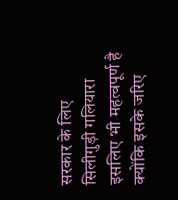सरकार के लिए सिलीगुड़ी गलियारा इसलिए भी महत्वपूर्ण है क्योंकि इसके जरिए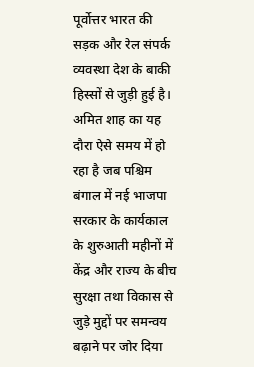पूर्वोत्तर भारत की सड़क और रेल संपर्क व्यवस्था देश के बाकी हिस्सों से जुड़ी हुई है।
अमित शाह का यह दौरा ऐसे समय में हो रहा है जब पश्चिम बंगाल में नई भाजपा सरकार के कार्यकाल के शुरुआती महीनों में केंद्र और राज्य के बीच सुरक्षा तथा विकास से जुड़े मुद्दों पर समन्वय बढ़ाने पर जोर दिया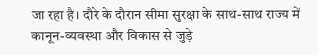जा रहा है। दौरे के दौरान सीमा सुरक्षा के साथ-साथ राज्य में कानून-व्यवस्था और विकास से जुड़े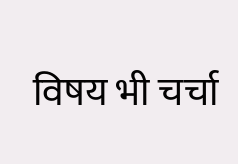विषय भी चर्चा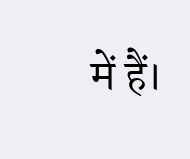में हैं।